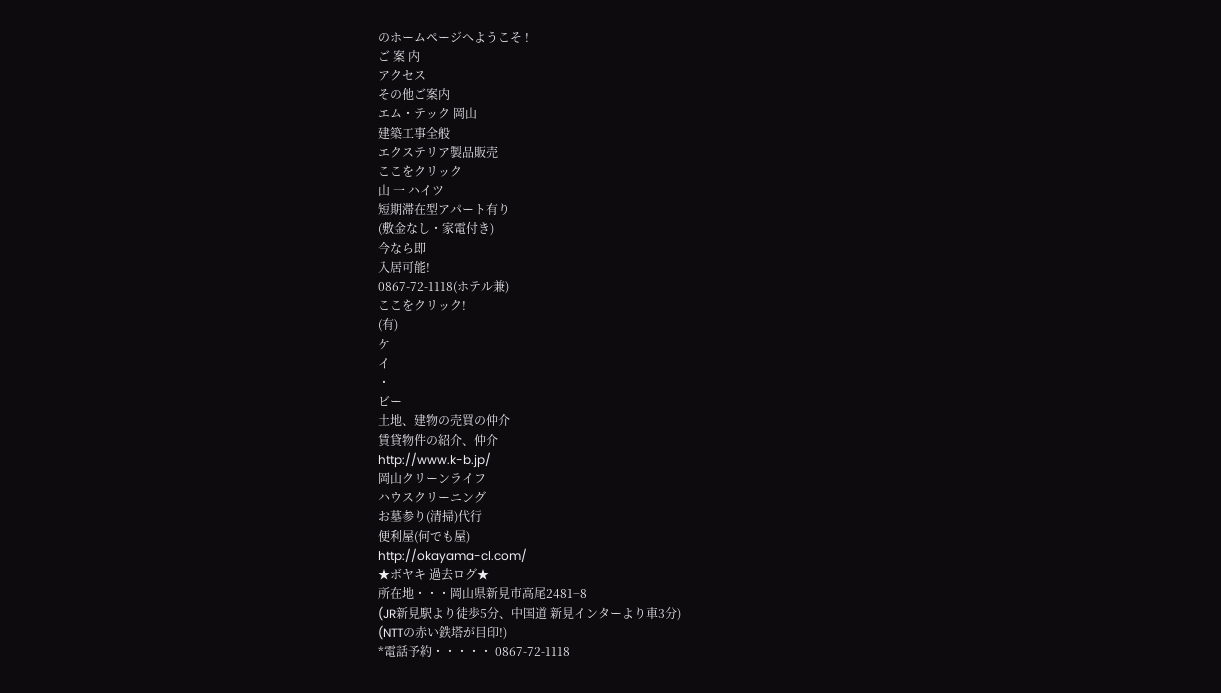のホームページへようこそ !
ご 案 内
アクセス
その他ご案内
エム・テック 岡山
建築工事全般
エクステリア製品販売
ここをクリック
山 一 ハイツ
短期滞在型アパート有り
(敷金なし・家電付き)
今なら即
入居可能!
0867-72-1118(ホテル兼)
ここをクリック!
(有)
ケ
イ
・
ビー
土地、建物の売買の仲介
賃貸物件の紹介、仲介
http://www.k-b.jp/
岡山クリーンライフ
ハウスクリーニング
お墓参り(清掃)代行
便利屋(何でも屋)
http://okayama-cl.com/
★ボヤキ 過去ログ★
所在地・・・岡山県新見市高尾2481−8
(JR新見駅より徒歩5分、中国道 新見インターより車3分)
(NTTの赤い鉄塔が目印!)
*電話予約・・・・・ 0867-72-1118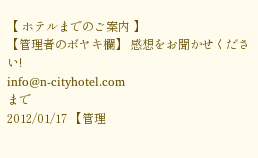【 ホテルまでのご案内 】
【管理者のボヤキ欄】 感想をお聞かせください!
info@n-cityhotel.com
まで
2012/01/17 【管理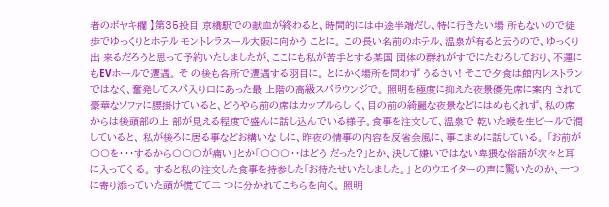者のボヤキ欄 】第35投目 京橋駅での献血が終わると、時間的には中途半端だし、特に行きたい場 所もないので徒歩でゆっくりとホテル モントレラスール大阪に向かう ことに。 この長い名前のホテル、温泉が有ると云うので、ゆっくり出 来るだろうと思って予約いたしましたが、ここにも私が苦手とする某国 団体の群れがすでにたむろしており、不運にもEVホールで遭遇。 そ の後も各所で遭遇する羽目に。 とにかく場所を問わず うるさい! そこで夕食は館内レストランではなく、奮発してスパ入り口にあった最 上階の高級スパラウンジで。 照明を極度に抑えた夜景優先席に案内 されて豪華なソファに腰掛けていると、どうやら前の席はカップルらし く、目の前の綺麗な夜景などにはめもくれず、私の席からは後頭部の上 部が見える程度で盛んに話し込んでいる様子。食事を注文して、温泉で 乾いた喉を生ビールで潤していると、 私が後ろに居る事などお構いな しに、昨夜の情事の内容を反省会風に、事こまめに話している。 「お前が〇〇を・・・するから〇〇〇が痛い」とか「〇〇〇・・はどう だった?」とか、決して嫌いではない卑猥な俗語が次々と耳に入ってく る。 すると私の注文した食事を持参した「お待たせいたしました。」 とのウエイターの声に驚いたのか、一つに寄り添っていた頭が慌てて二 つに分かれてこちらを向く。 照明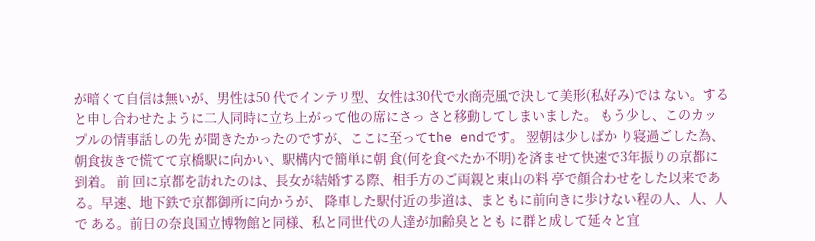が暗くて自信は無いが、男性は50 代でインテリ型、女性は30代で水商売風で決して美形(私好み)では ない。すると申し合わせたように二人同時に立ち上がって他の席にさっ さと移動してしまいました。 もう少し、このカップルの情事話しの先 が聞きたかったのですが、ここに至ってthe endです。 翌朝は少しばか り寝過ごした為、朝食抜きで慌てて京橋駅に向かい、駅構内で簡単に朝 食(何を食べたか不明)を済ませて快速で3年振りの京都に到着。 前 回に京都を訪れたのは、長女が結婚する際、相手方のご両親と東山の料 亭で顔合わせをした以来である。早速、地下鉄で京都御所に向かうが、 降車した駅付近の歩道は、まともに前向きに歩けない程の人、人、人で ある。前日の奈良国立博物館と同様、私と同世代の人達が加齢臭ととも に群と成して延々と宜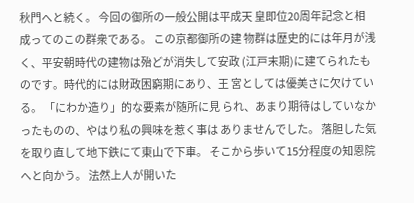秋門へと続く。 今回の御所の一般公開は平成天 皇即位20周年記念と相成ってのこの群衆である。 この京都御所の建 物群は歴史的には年月が浅く、平安朝時代の建物は殆どが消失して安政 (江戸末期)に建てられたものです。時代的には財政困窮期にあり、王 宮としては優美さに欠けている。 「にわか造り」的な要素が随所に見 られ、あまり期待はしていなかったものの、やはり私の興味を惹く事は ありませんでした。 落胆した気を取り直して地下鉄にて東山で下車。 そこから歩いて15分程度の知恩院へと向かう。 法然上人が開いた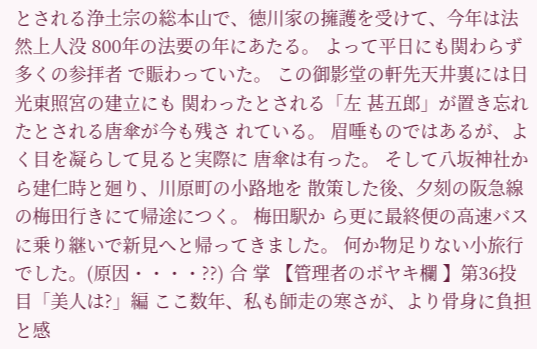とされる浄土宗の総本山で、徳川家の擁護を受けて、今年は法然上人没 800年の法要の年にあたる。 よって平日にも関わらず多くの参拝者 で賑わっていた。 この御影堂の軒先天井裏には日光東照宮の建立にも 関わったとされる「左 甚五郎」が置き忘れたとされる唐傘が今も残さ れている。 眉唾ものではあるが、よく目を凝らして見ると実際に 唐傘は有った。 そして八坂神社から建仁時と廻り、川原町の小路地を 散策した後、夕刻の阪急線の梅田行きにて帰途につく。 梅田駅か ら更に最終便の高速バスに乗り継いで新見へと帰ってきました。 何か物足りない小旅行でした。(原因・・・・??) 合 掌 【管理者のボヤキ欄 】第36投目「美人は?」編 ここ数年、私も師走の寒さが、より骨身に負担と感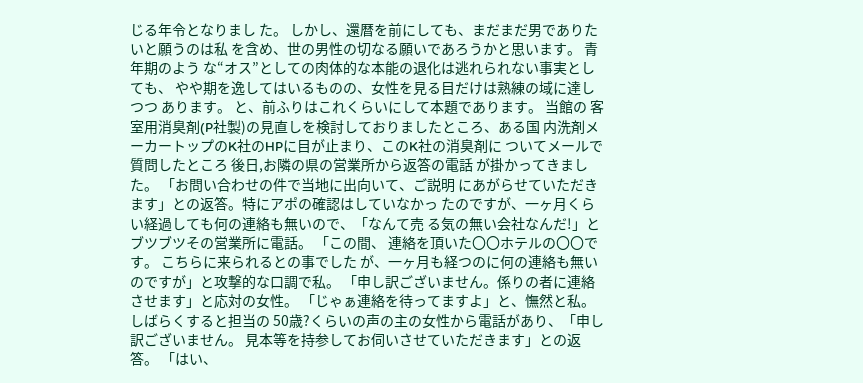じる年令となりまし た。 しかし、還暦を前にしても、まだまだ男でありたいと願うのは私 を含め、世の男性の切なる願いであろうかと思います。 青年期のよう な“オス”としての肉体的な本能の退化は逃れられない事実としても、 やや期を逸してはいるものの、女性を見る目だけは熟練の域に達しつつ あります。 と、前ふりはこれくらいにして本題であります。 当館の 客室用消臭剤(P社製)の見直しを検討しておりましたところ、ある国 内洗剤メーカートップのK社のHPに目が止まり、このK社の消臭剤に ついてメールで質問したところ 後日,お隣の県の営業所から返答の電話 が掛かってきました。 「お問い合わせの件で当地に出向いて、ご説明 にあがらせていただきます」との返答。特にアポの確認はしていなかっ たのですが、一ヶ月くらい経過しても何の連絡も無いので、「なんて売 る気の無い会社なんだ!」とブツブツその営業所に電話。 「この間、 連絡を頂いた〇〇ホテルの〇〇です。 こちらに来られるとの事でした が、一ヶ月も経つのに何の連絡も無いのですが」と攻撃的な口調で私。 「申し訳ございません。係りの者に連絡させます」と応対の女性。 「じゃぁ連絡を待ってますよ」と、憮然と私。 しばらくすると担当の 50歳?くらいの声の主の女性から電話があり、「申し訳ございません。 見本等を持参してお伺いさせていただきます」との返答。 「はい、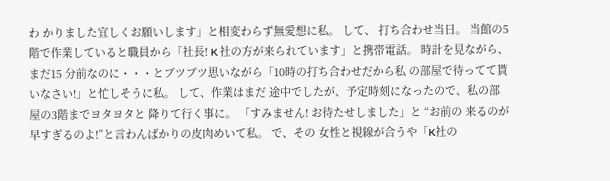わ かりました宜しくお願いします」と相変わらず無愛想に私。 して、 打ち合わせ当日。 当館の5階で作業していると職員から「社長! K 社の方が来られています」と携帯電話。 時計を見ながら、まだ15 分前なのに・・・とブツブツ思いながら「10時の打ち合わせだから私 の部屋で待ってて貰いなさい!」と忙しそうに私。 して、作業はまだ 途中でしたが、予定時刻になったので、私の部屋の3階までヨタヨタと 降りて行く事に。 「すみません! お待たせしました」と “お前の 来るのが早すぎるのよ!”と言わんばかりの皮肉めいて私。 で、その 女性と視線が合うや「K社の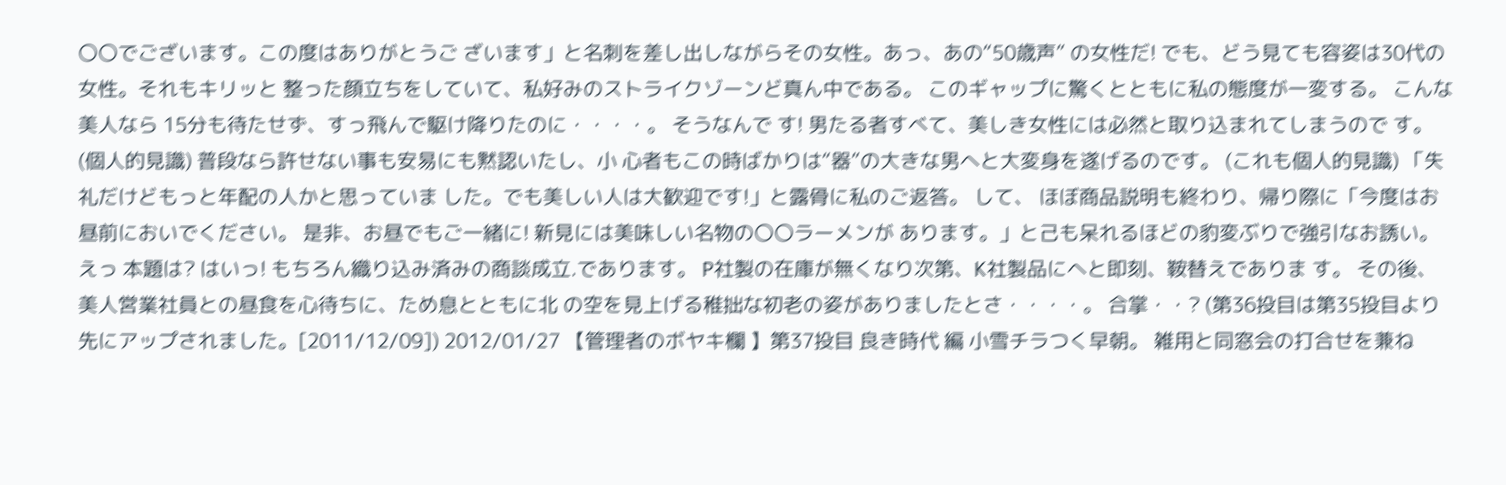〇〇でございます。この度はありがとうご ざいます」と名刺を差し出しながらその女性。あっ、あの“50歳声” の女性だ! でも、どう見ても容姿は30代の女性。それもキリッと 整った顔立ちをしていて、私好みのストライクゾーンど真ん中である。 このギャップに驚くとともに私の態度が一変する。 こんな美人なら 15分も待たせず、すっ飛んで駆け降りたのに・・・・。 そうなんで す! 男たる者すべて、美しき女性には必然と取り込まれてしまうので す。(個人的見識) 普段なら許せない事も安易にも黙認いたし、小 心者もこの時ばかりは“器”の大きな男へと大変身を遂げるのです。 (これも個人的見識) 「失礼だけどもっと年配の人かと思っていま した。でも美しい人は大歓迎です!」と露骨に私のご返答。 して、 ほぼ商品説明も終わり、帰り際に「今度はお昼前においでください。 是非、お昼でもご一緒に! 新見には美味しい名物の〇〇ラーメンが あります。」と己も呆れるほどの豹変ぶりで強引なお誘い。 えっ 本題は? はいっ! もちろん織り込み済みの商談成立.であります。 P社製の在庫が無くなり次第、K社製品にへと即刻、鞍替えでありま す。 その後、美人営業社員との昼食を心待ちに、ため息とともに北 の空を見上げる稚拙な初老の姿がありましたとさ・・・・。 合掌・・? (第36投目は第35投目より先にアップされました。[2011/12/09]) 2012/01/27 【管理者のボヤキ欄 】第37投目 良き時代 編 小雪チラつく早朝。 雑用と同窓会の打合せを兼ね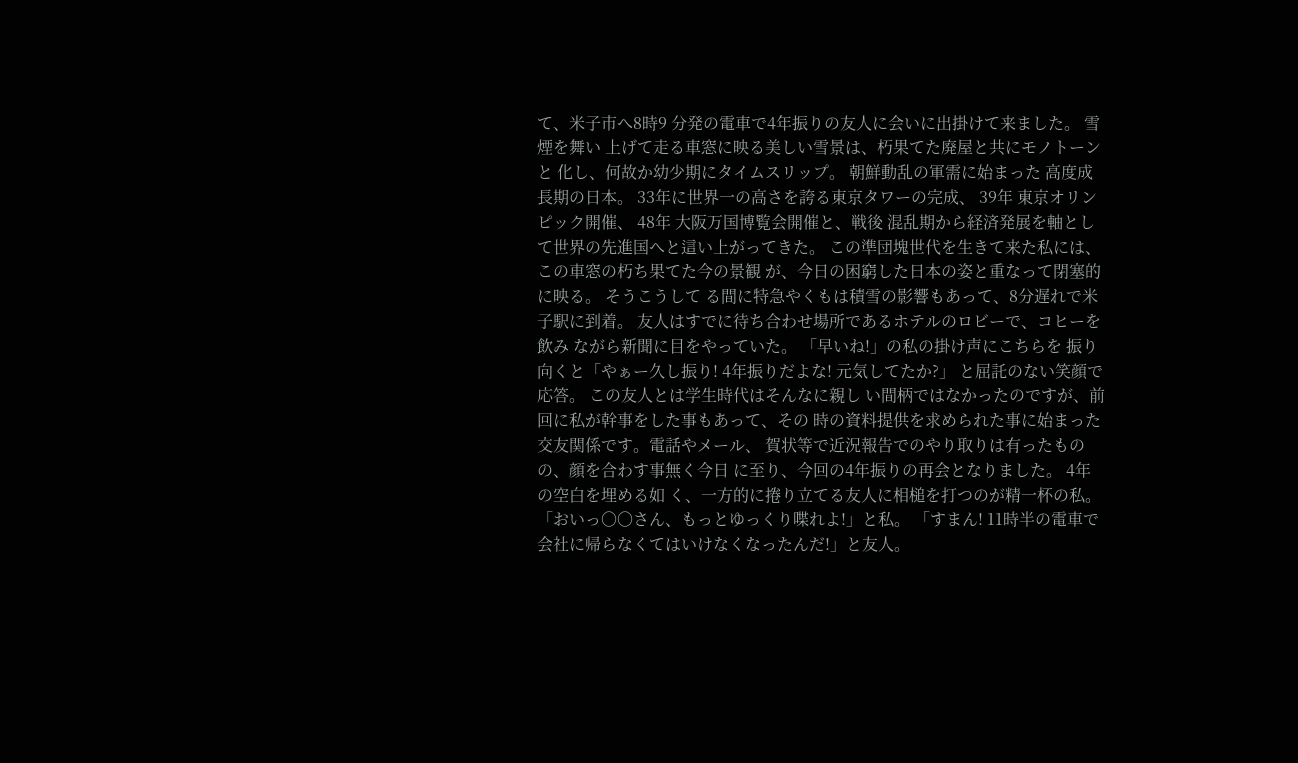て、米子市へ8時9 分発の電車で4年振りの友人に会いに出掛けて来ました。 雪煙を舞い 上げて走る車窓に映る美しい雪景は、朽果てた廃屋と共にモノトーンと 化し、何故か幼少期にタイムスリップ。 朝鮮動乱の軍需に始まった 高度成長期の日本。 33年に世界一の高さを誇る東京タワーの完成、 39年 東京オリンピック開催、 48年 大阪万国博覧会開催と、戦後 混乱期から経済発展を軸として世界の先進国へと這い上がってきた。 この準団塊世代を生きて来た私には、この車窓の朽ち果てた今の景観 が、今日の困窮した日本の姿と重なって閉塞的に映る。 そうこうして る間に特急やくもは積雪の影響もあって、8分遅れで米子駅に到着。 友人はすでに待ち合わせ場所であるホテルのロビーで、コヒーを飲み ながら新聞に目をやっていた。 「早いね!」の私の掛け声にこちらを 振り向くと「やぁー久し振り! 4年振りだよな! 元気してたか?」 と屈託のない笑顔で応答。 この友人とは学生時代はそんなに親し い間柄ではなかったのですが、前回に私が幹事をした事もあって、その 時の資料提供を求められた事に始まった交友関係です。電話やメール、 賀状等で近況報告でのやり取りは有ったものの、顔を合わす事無く今日 に至り、今回の4年振りの再会となりました。 4年の空白を埋める如 く、一方的に捲り立てる友人に相槌を打つのが精一杯の私。 「おいっ〇〇さん、もっとゆっくり喋れよ!」と私。 「すまん! 11時半の電車で会社に帰らなくてはいけなくなったんだ!」と友人。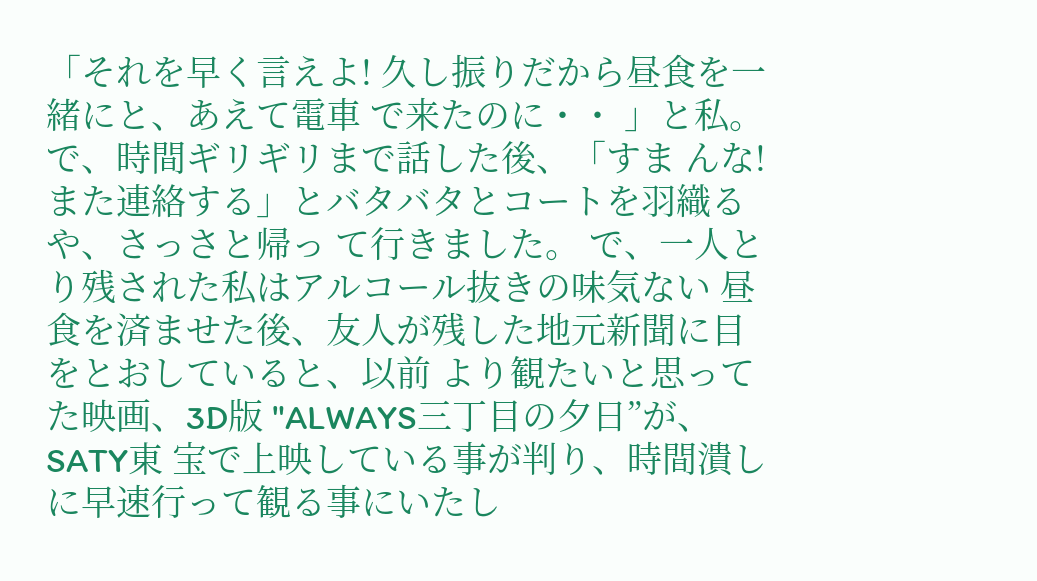「それを早く言えよ! 久し振りだから昼食を一緒にと、あえて電車 で来たのに・・ 」と私。 で、時間ギリギリまで話した後、「すま んな! また連絡する」とバタバタとコートを羽織るや、さっさと帰っ て行きました。 で、一人とり残された私はアルコール抜きの味気ない 昼食を済ませた後、友人が残した地元新聞に目をとおしていると、以前 より観たいと思ってた映画、3D版 "ALWAYS三丁目の夕日”が、SATY東 宝で上映している事が判り、時間潰しに早速行って観る事にいたし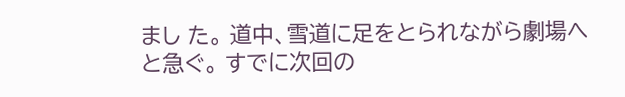まし た。 道中、雪道に足をとられながら劇場へと急ぐ。 すでに次回の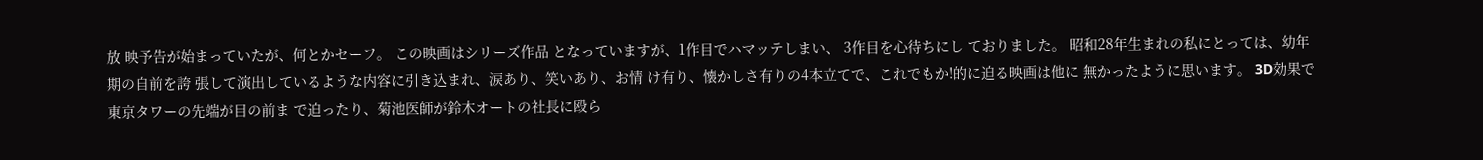放 映予告が始まっていたが、何とかセーフ。 この映画はシリーズ作品 となっていますが、1作目でハマッテしまい、 3作目を心待ちにし ておりました。 昭和28年生まれの私にとっては、幼年期の自前を誇 張して演出しているような内容に引き込まれ、涙あり、笑いあり、お情 け有り、懐かしさ有りの4本立てで、これでもか!的に迫る映画は他に 無かったように思います。 3D効果で東京タワーの先端が目の前ま で迫ったり、菊池医師が鈴木オートの社長に殴ら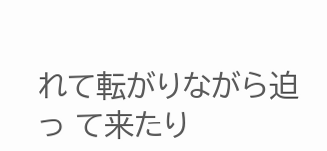れて転がりながら迫っ て来たり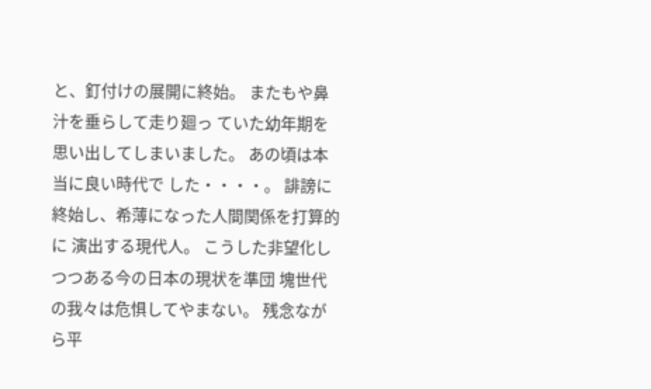と、釘付けの展開に終始。 またもや鼻汁を垂らして走り廻っ ていた幼年期を思い出してしまいました。 あの頃は本当に良い時代で した・・・・。 誹謗に終始し、希薄になった人間関係を打算的に 演出する現代人。 こうした非望化しつつある今の日本の現状を準団 塊世代の我々は危惧してやまない。 残念ながら平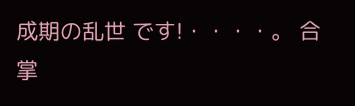成期の乱世 です!・・・・。 合 掌